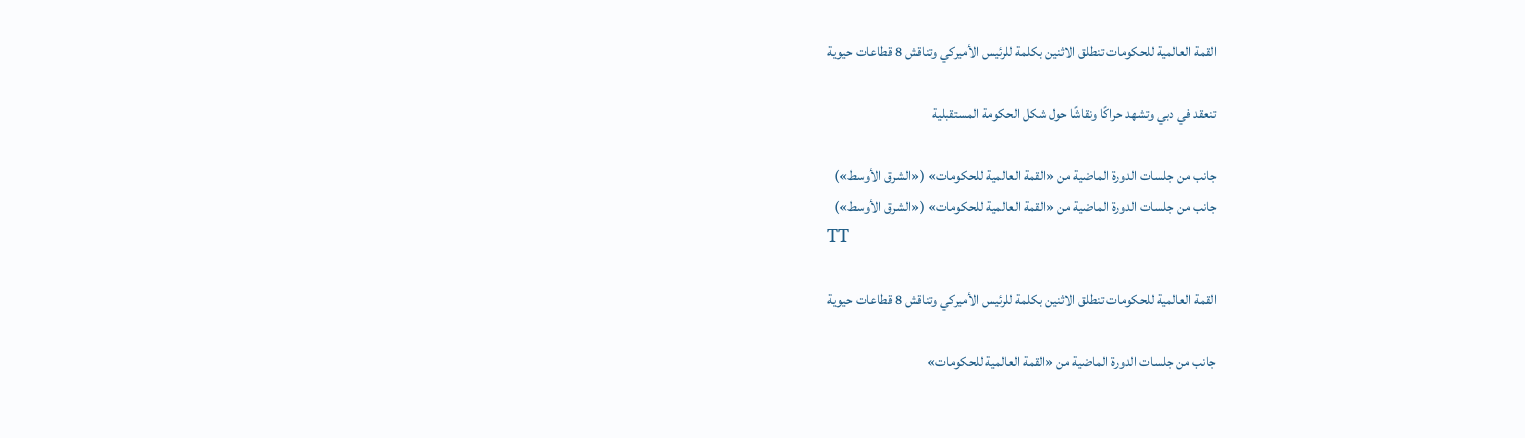القمة العالمية للحكومات تنطلق الاثنين بكلمة للرئيس الأميركي وتناقش 8 قطاعات حيوية

تنعقد في دبي وتشهد حراكًا ونقاشًا حول شكل الحكومة المستقبلية

جانب من جلسات الدورة الماضية من «القمة العالمية للحكومات» («الشرق الأوسط»)
جانب من جلسات الدورة الماضية من «القمة العالمية للحكومات» («الشرق الأوسط»)
TT

القمة العالمية للحكومات تنطلق الاثنين بكلمة للرئيس الأميركي وتناقش 8 قطاعات حيوية

جانب من جلسات الدورة الماضية من «القمة العالمية للحكومات»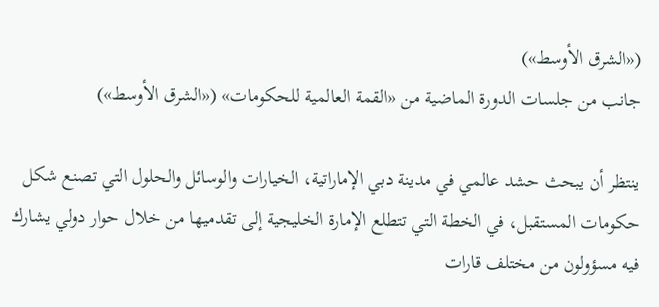(«الشرق الأوسط»)
جانب من جلسات الدورة الماضية من «القمة العالمية للحكومات» («الشرق الأوسط»)

ينتظر أن يبحث حشد عالمي في مدينة دبي الإماراتية، الخيارات والوسائل والحلول التي تصنع شكل حكومات المستقبل، في الخطة التي تتطلع الإمارة الخليجية إلى تقدميها من خلال حوار دولي يشارك فيه مسؤولون من مختلف قارات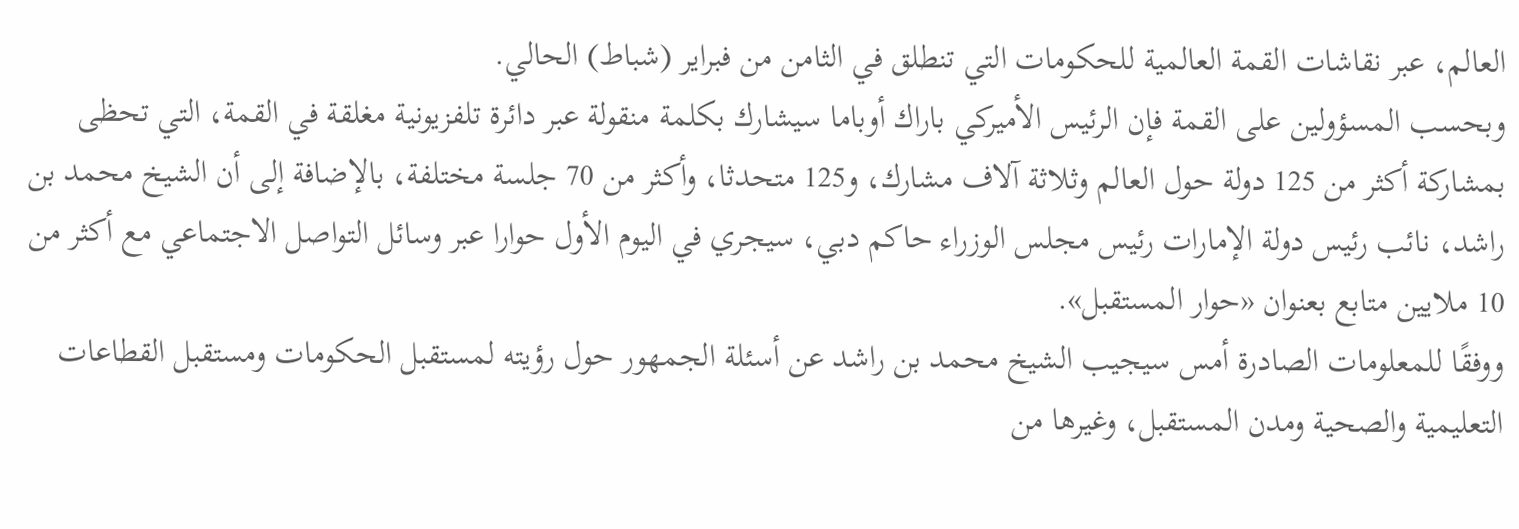العالم، عبر نقاشات القمة العالمية للحكومات التي تنطلق في الثامن من فبراير (شباط) الحالي.
وبحسب المسؤولين على القمة فإن الرئيس الأميركي باراك أوباما سيشارك بكلمة منقولة عبر دائرة تلفزيونية مغلقة في القمة، التي تحظى بمشاركة أكثر من 125 دولة حول العالم وثلاثة آلاف مشارك، و125 متحدثا، وأكثر من 70 جلسة مختلفة، بالإضافة إلى أن الشيخ محمد بن راشد، نائب رئيس دولة الإمارات رئيس مجلس الوزراء حاكم دبي، سيجري في اليوم الأول حوارا عبر وسائل التواصل الاجتماعي مع أكثر من 10 ملايين متابع بعنوان «حوار المستقبل».
ووفقًا للمعلومات الصادرة أمس سيجيب الشيخ محمد بن راشد عن أسئلة الجمهور حول رؤيته لمستقبل الحكومات ومستقبل القطاعات التعليمية والصحية ومدن المستقبل، وغيرها من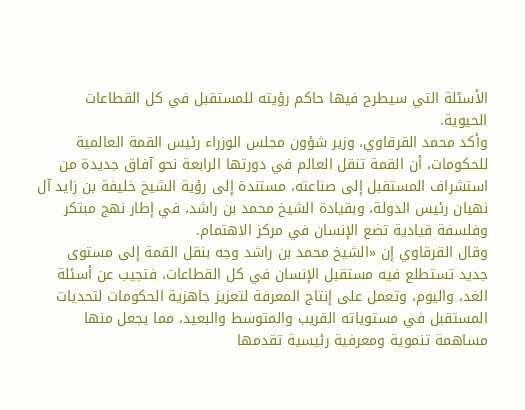الأسئلة التي سيطرح فيها حاكم رؤيته للمستقبل في كل القطاعات الحيوية.
وأكد محمد القرقاوي، وزير شؤون مجلس الوزراء رئيس القمة العالمية للحكومات، أن القمة تنقل العالم في دورتها الرابعة نحو آفاق جديدة من استشراف المستقبل إلى صناعته، مستندة إلى رؤية الشيخ خليفة بن زايد آل نهيان رئيس الدولة، وبقيادة الشيخ محمد بن راشد، في إطار نهج مبتكر وفلسفة قيادية تضع الإنسان في مركز الاهتمام.
وقال القرقاوي إن «الشيخ محمد بن راشد وجه بنقل القمة إلى مستوى جديد تستطلع فيه مستقبل الإنسان في كل القطاعات، فتجيب عن أسئلة الغد، واليوم، وتعمل على إنتاج المعرفة لتعزيز جاهزية الحكومات لتحديات المستقبل في مستوياته القريب والمتوسط والبعيد، مما يجعل منها مساهمة تنموية ومعرفية رئيسية تقدمها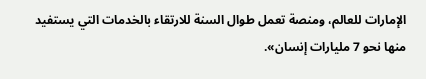الإمارات للعالم، ومنصة تعمل طوال السنة للارتقاء بالخدمات التي يستفيد منها نحو 7 مليارات إنسان».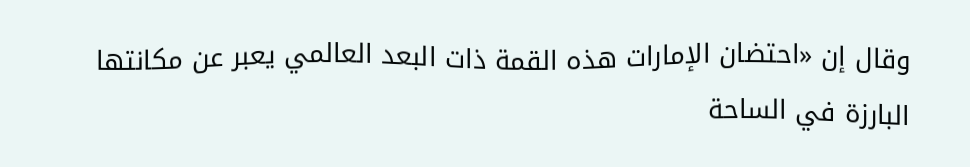وقال إن «احتضان الإمارات هذه القمة ذات البعد العالمي يعبر عن مكانتها البارزة في الساحة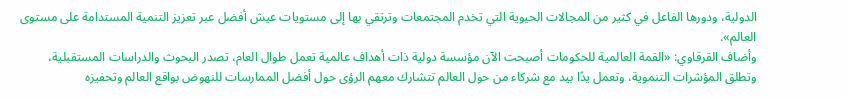الدولية، ودورها الفاعل في كثير من المجالات الحيوية التي تخدم المجتمعات وترتقي بها إلى مستويات عيش أفضل عبر تعزيز التنمية المستدامة على مستوى العالم».
وأضاف القرقاوي: «القمة العالمية للحكومات أصبحت الآن مؤسسة دولية ذات أهداف عالمية تعمل طوال العام، تصدر البحوث والدراسات المستقبلية، وتطلق المؤشرات التنموية، وتعمل يدًا بيد مع شركاء من حول العالم تتشارك معهم الرؤى حول أفضل الممارسات للنهوض بواقع العالم وتحفيزه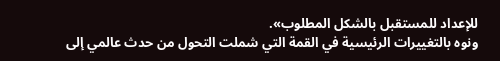للإعداد للمستقبل بالشكل المطلوب».
ونوه بالتغييرات الرئيسية في القمة التي شملت التحول من حدث عالمي إلى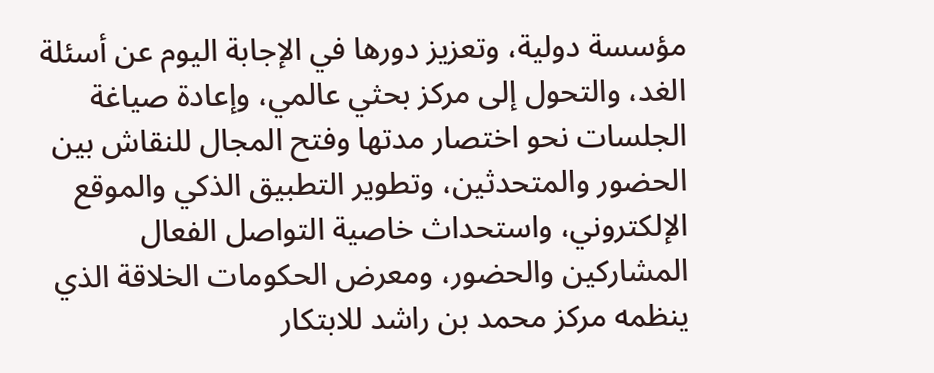مؤسسة دولية، وتعزيز دورها في الإجابة اليوم عن أسئلة الغد، والتحول إلى مركز بحثي عالمي، وإعادة صياغة الجلسات نحو اختصار مدتها وفتح المجال للنقاش بين الحضور والمتحدثين، وتطوير التطبيق الذكي والموقع الإلكتروني، واستحداث خاصية التواصل الفعال المشاركين والحضور، ومعرض الحكومات الخلاقة الذي ينظمه مركز محمد بن راشد للابتكار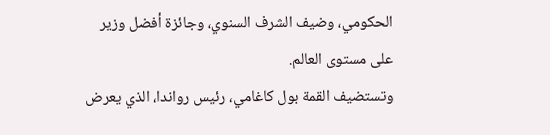الحكومي، وضيف الشرف السنوي، وجائزة أفضل وزير على مستوى العالم.
وتستضيف القمة بول كاغامي، رئيس رواندا، الذي يعرض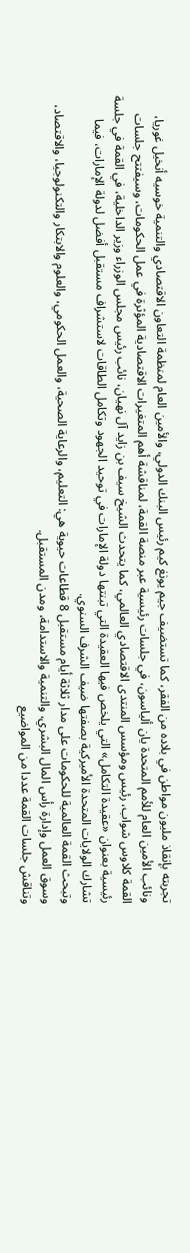تجربته بإنقاذ مليون مواطن في بلاده من الفقر، كما تستضيف جيم يونغ كيم رئيس البنك الدولي، والأمين العام لمنظمة التعاون الاقتصادي والتنمية خوسيه أنخيل غوريا، ونائب الأمين العام للأمم المتحدة يان ألياسون، في جلسات رئيسية عبر منصة القمة، لمناقشة أهم المتغيرات الاقتصادية المؤثرة في عمل الحكومات، وسيفتتح جلسات القمة كلاوس شواب، رئيس ومؤسس المنتدى الاقتصادي العالمي، كما يتحدث الشيخ سيف بن زايد آل نهيان، نائب رئيس مجلس الوزراء وزير الداخلية، في القمة في جلسة رئيسية بعنوان «عقيدة التكامل» التي يلخص فيها العقيدة التي تبنتها دولة الإمارات في توحيد الجهود وتكامل الطاقات لاستشراف مستقبل أفضل لدولة الإمارات، فيما تشارك الولايات المتحدة الأميركية بصفتها ضيف الشرف السنوي.
وتبحث القمة العالمية للحكومات على مدار ثلاثة أيام مستقبل 8 قطاعات حيوية هي: التعليم، والرعاية الصحية، والعمل الحكومي، والعلوم والابتكار والتكنولوجيا، والاقتصاد، وسوق العمل وإدارة رأس المال البشري، والتنمية والاستدامة، ومدن المستقبل.
وتناقش جلسات القمة عددا من المواضيع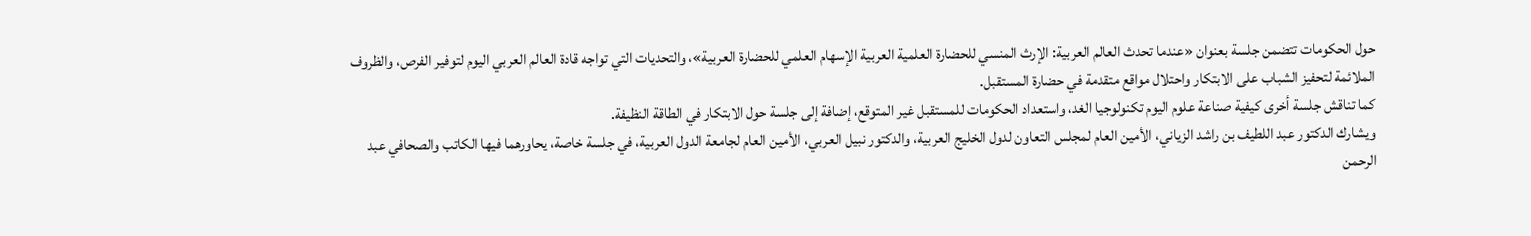حول الحكومات تتضمن جلسة بعنوان «عندما تحدث العالم العربية: الإرث المنسي للحضارة العلمية العربية الإسهام العلمي للحضارة العربية»، والتحديات التي تواجه قادة العالم العربي اليوم لتوفير الفرص، والظروف الملائمة لتحفيز الشباب على الابتكار واحتلال مواقع متقدمة في حضارة المستقبل.
كما تناقش جلسة أخرى كيفية صناعة علوم اليوم تكنولوجيا الغد، واستعداد الحكومات للمستقبل غير المتوقع، إضافة إلى جلسة حول الابتكار في الطاقة النظيفة.
ويشارك الدكتور عبد اللطيف بن راشد الزياني، الأمين العام لمجلس التعاون لدول الخليج العربية، والدكتور نبيل العربي، الأمين العام لجامعة الدول العربية، في جلسة خاصة، يحاورهما فيها الكاتب والصحافي عبد الرحمن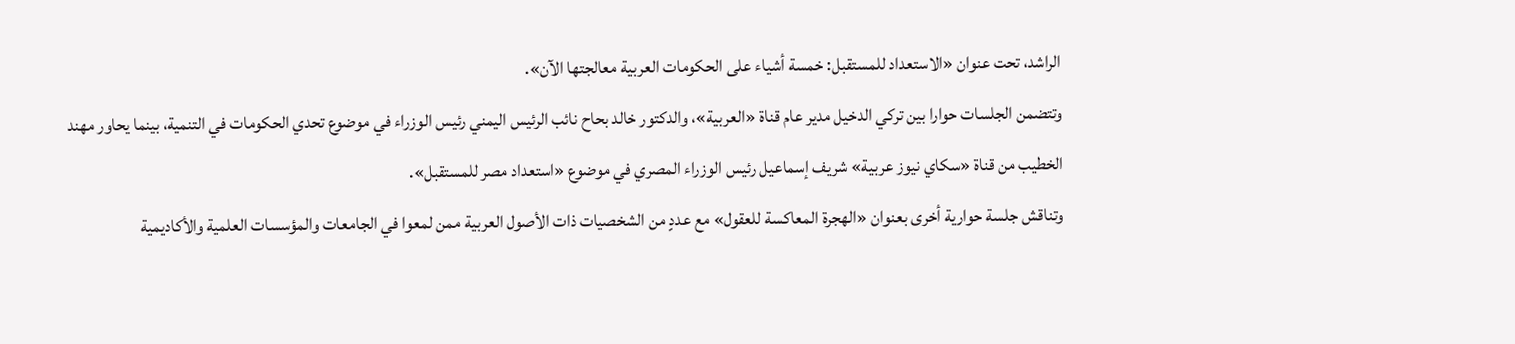الراشد، تحت عنوان «الاستعداد للمستقبل: خمسة أشياء على الحكومات العربية معالجتها الآن».
وتتضمن الجلسات حوارا بين تركي الدخيل مدير عام قناة «العربية»، والدكتور خالد بحاح نائب الرئيس اليمني رئيس الوزراء في موضوع تحدي الحكومات في التنمية، بينما يحاور مهند الخطيب من قناة «سكاي نيوز عربية» شريف إسماعيل رئيس الوزراء المصري في موضوع «استعداد مصر للمستقبل».
وتناقش جلسة حوارية أخرى بعنوان «الهجرة المعاكسة للعقول» مع عددٍ من الشخصيات ذات الأصول العربية ممن لمعوا في الجامعات والمؤسسات العلمية والأكاديمية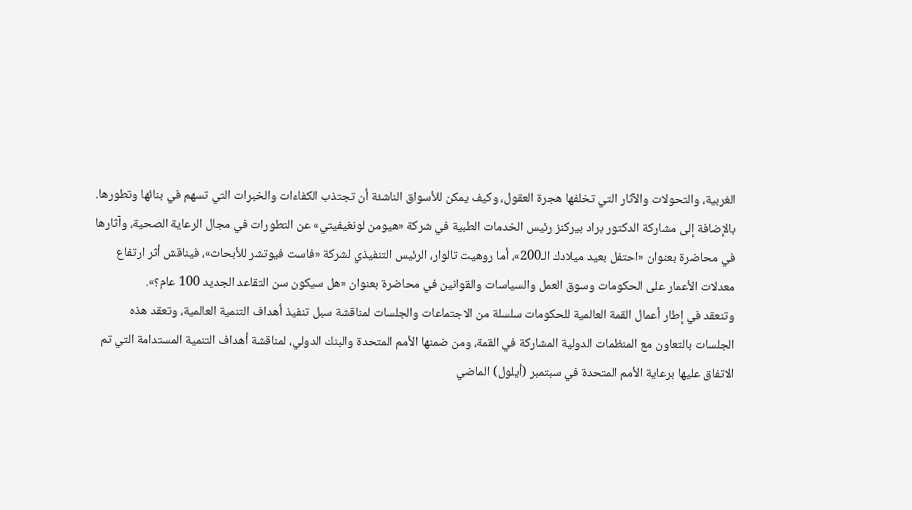الغربية، والتحولات والآثار التي تخلفها هجرة العقول، وكيف يمكن للأسواق الناشئة أن تجتذب الكفاءات والخبرات التي تسهم في بنائها وتطورها.
بالإضافة إلى مشاركة الدكتور براد بيركنز رئيس الخدمات الطبية في شركة «هيومن لونغيفيتي» عن التطورات في مجال الرعاية الصحية، وآثارها في محاضرة بعنوان «احتفل بعيد ميلادك الـ200»، أما روهيت تالوار، الرئيس التنفيذي لشركة «فاست فيوتشر للأبحاث»، فيناقش أثر ارتفاع معدلات الأعمار على الحكومات وسوق العمل والسياسات والقوانين في محاضرة بعنوان «هل سيكون سن التقاعد الجديد 100 عام؟».
وتنعقد في إطار أعمال القمة العالمية للحكومات سلسلة من الاجتماعات والجلسات لمناقشة سبل تنفيذ أهداف التنمية العالمية، وتعقد هذه الجلسات بالتعاون مع المنظمات الدولية المشاركة في القمة، ومن ضمنها الأمم المتحدة والبنك الدولي، لمناقشة أهداف التنمية المستدامة التي تم الاتفاق عليها برعاية الأمم المتحدة في سبتمبر (أيلول) الماضي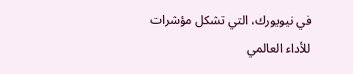في نيويورك، التي تشكل مؤشرات للأداء العالمي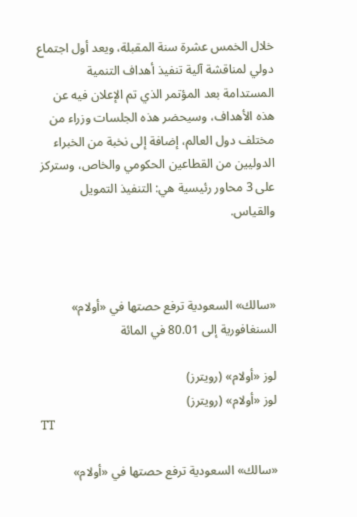خلال الخمس عشرة سنة المقبلة، ويعد أول اجتماع دولي لمناقشة آلية تنفيذ أهداف التنمية المستدامة بعد المؤتمر الذي تم الإعلان فيه عن هذه الأهداف، وسيحضر هذه الجلسات وزراء من مختلف دول العالم، إضافة إلى نخبة من الخبراء الدوليين من القطاعين الحكومي والخاص، وستركز على 3 محاور رئيسية هي: التنفيذ التمويل والقياس.



«سالك» السعودية ترفع حصتها في «أولام» السنغافورية إلى 80.01 في المائة

لوز «أولام» (رويترز)
لوز «أولام» (رويترز)
TT

«سالك» السعودية ترفع حصتها في «أولام»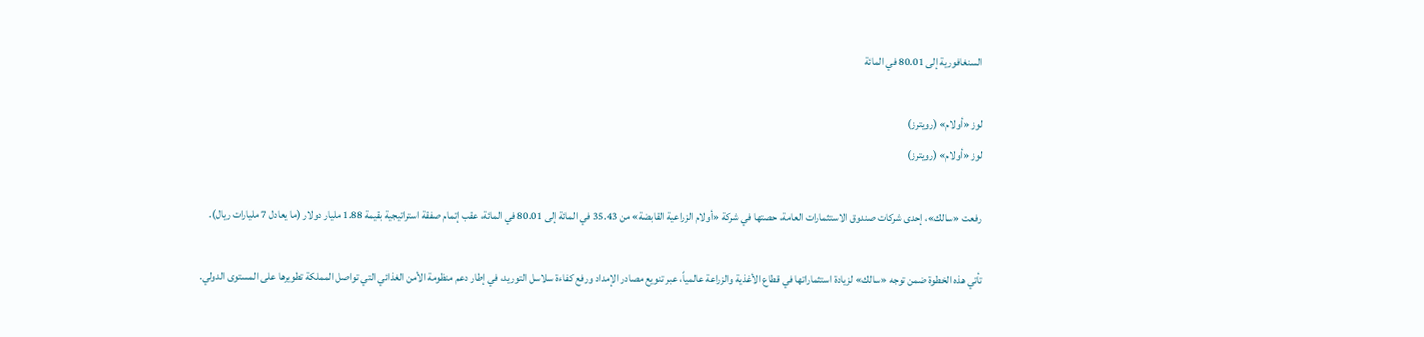السنغافورية إلى 80.01 في المائة

لوز «أولام» (رويترز)
لوز «أولام» (رويترز)

رفعت «سالك»، إحدى شركات صندوق الاستثمارات العامة، حصتها في شركة «أولام الزراعية القابضة» من 35.43 في المائة إلى 80.01 في المائة، عقب إتمام صفقة استراتيجية بقيمة 1.88 مليار دولار (ما يعادل 7 مليارات ريال).

تأتي هذه الخطوة ضمن توجه «سالك» لزيادة استثماراتها في قطاع الأغذية والزراعة عالمياً، عبر تنويع مصادر الإمداد ورفع كفاءة سلاسل التوريد، في إطار دعم منظومة الأمن الغذائي التي تواصل المملكة تطويرها على المستوى الدولي.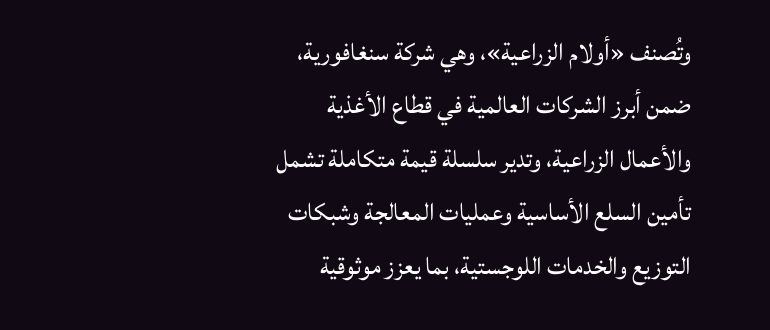وتُصنف «أولام الزراعية»، وهي شركة سنغافورية، ضمن أبرز الشركات العالمية في قطاع الأغذية والأعمال الزراعية، وتدير سلسلة قيمة متكاملة تشمل تأمين السلع الأساسية وعمليات المعالجة وشبكات التوزيع والخدمات اللوجستية، بما يعزز موثوقية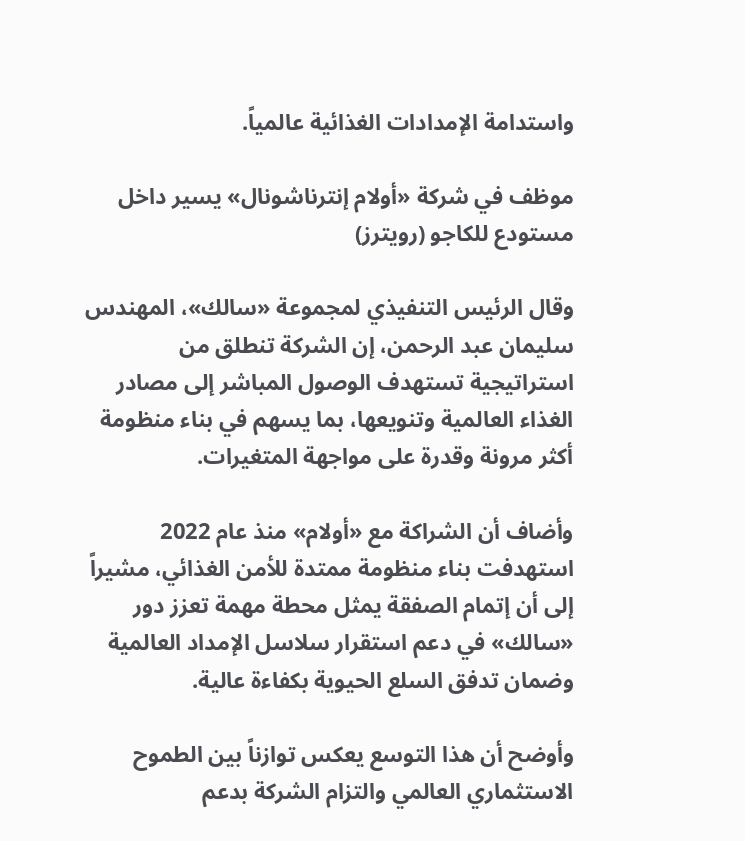واستدامة الإمدادات الغذائية عالمياً.

موظف في شركة «أولام إنترناشونال» يسير داخل مستودع للكاجو (رويترز)

وقال الرئيس التنفيذي لمجموعة «سالك»، المهندس سليمان عبد الرحمن، إن الشركة تنطلق من استراتيجية تستهدف الوصول المباشر إلى مصادر الغذاء العالمية وتنويعها، بما يسهم في بناء منظومة أكثر مرونة وقدرة على مواجهة المتغيرات.

وأضاف أن الشراكة مع «أولام» منذ عام 2022 استهدفت بناء منظومة ممتدة للأمن الغذائي، مشيراً إلى أن إتمام الصفقة يمثل محطة مهمة تعزز دور «سالك» في دعم استقرار سلاسل الإمداد العالمية وضمان تدفق السلع الحيوية بكفاءة عالية.

وأوضح أن هذا التوسع يعكس توازناً بين الطموح الاستثماري العالمي والتزام الشركة بدعم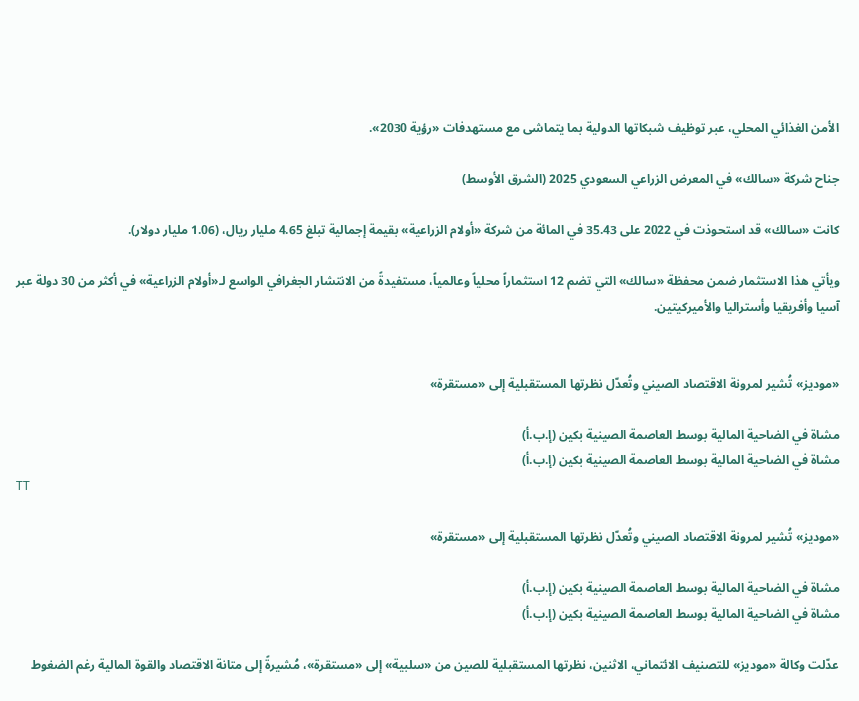الأمن الغذائي المحلي، عبر توظيف شبكاتها الدولية بما يتماشى مع مستهدفات «رؤية 2030».

جناح شركة «سالك» في المعرض الزراعي السعودي 2025 (الشرق الأوسط)

كانت «سالك» قد استحوذت في 2022 على 35.43 في المائة من شركة «أولام الزراعية» بقيمة إجمالية تبلغ 4.65 مليار ريال، (1.06 مليار دولار).

ويأتي هذا الاستثمار ضمن محفظة «سالك» التي تضم 12 استثماراً محلياً وعالمياً، مستفيدةً من الانتشار الجغرافي الواسع لـ«أولام الزراعية» في أكثر من 30 دولة عبر آسيا وأفريقيا وأستراليا والأميركيتين.


«موديز» تُشير لمرونة الاقتصاد الصيني وتُعدّل نظرتها المستقبلية إلى «مستقرة»

مشاة في الضاحية المالية بوسط العاصمة الصينية بكين (إ.ب.أ)
مشاة في الضاحية المالية بوسط العاصمة الصينية بكين (إ.ب.أ)
TT

«موديز» تُشير لمرونة الاقتصاد الصيني وتُعدّل نظرتها المستقبلية إلى «مستقرة»

مشاة في الضاحية المالية بوسط العاصمة الصينية بكين (إ.ب.أ)
مشاة في الضاحية المالية بوسط العاصمة الصينية بكين (إ.ب.أ)

عدّلت وكالة «موديز» للتصنيف الائتماني، الاثنين، نظرتها المستقبلية للصين من «سلبية» إلى «مستقرة»، مُشيرةً إلى متانة الاقتصاد والقوة المالية رغم الضغوط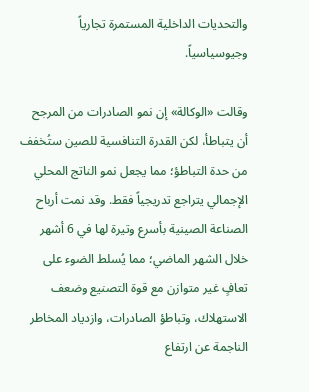والتحديات الداخلية المستمرة تجارياً وجيوسياسياً.

وقالت «الوكالة» إن نمو الصادرات من المرجح أن يتباطأ، لكن القدرة التنافسية للصين ستُخفف من حدة التباطؤ؛ مما يجعل نمو الناتج المحلي الإجمالي يتراجع تدريجياً فقط. وقد نمت أرباح الصناعة الصينية بأسرع وتيرة لها في 6 أشهر خلال الشهر الماضي؛ مما يُسلط الضوء على تعافٍ غير متوازن مع قوة التصنيع وضعف الاستهلاك، وتباطؤ الصادرات، وازدياد المخاطر الناجمة عن ارتفاع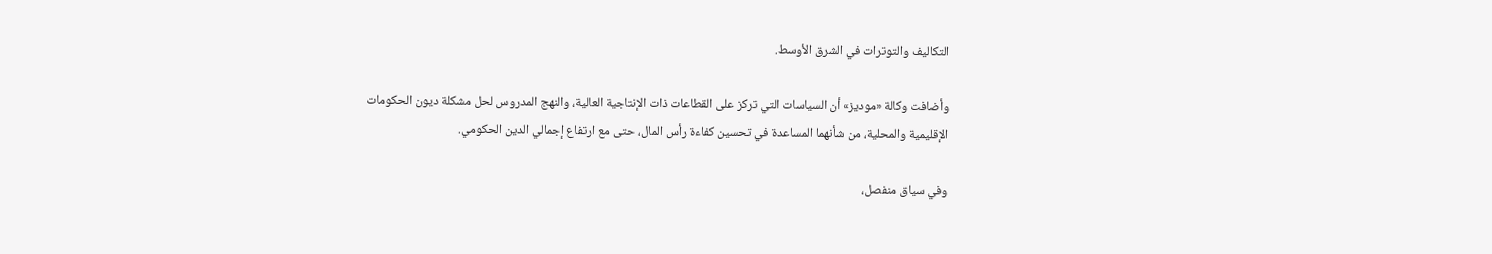التكاليف والتوترات في الشرق الأوسط.

وأضافت وكالة «موديز» أن السياسات التي تركز على القطاعات ذات الإنتاجية العالية، والنهج المدروس لحل مشكلة ديون الحكومات الإقليمية والمحلية، من شأنهما المساعدة في تحسين كفاءة رأس المال، حتى مع ارتفاع إجمالي الدين الحكومي.

وفي سياق منفصل،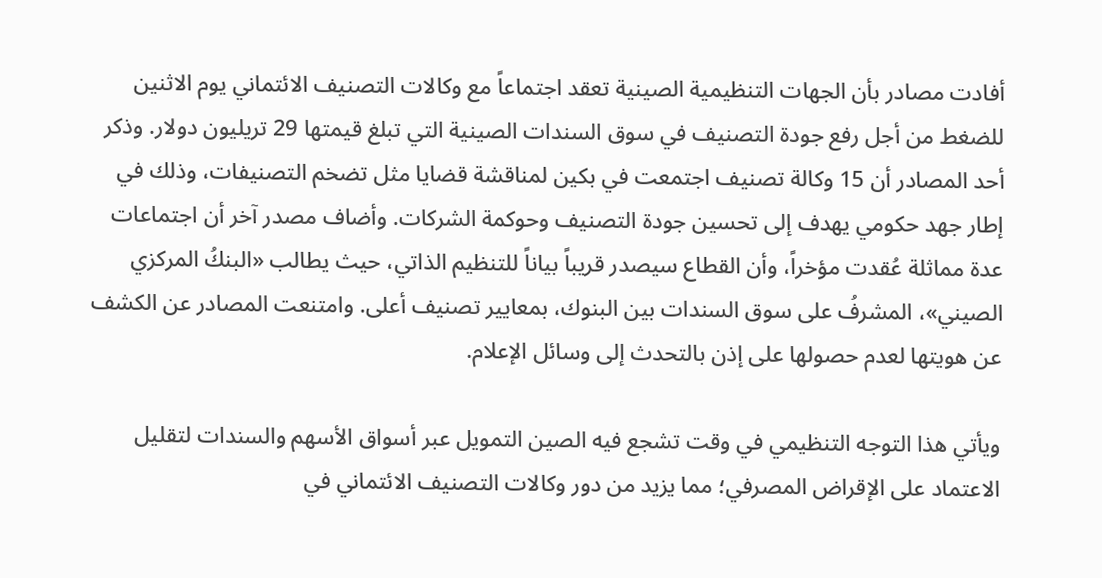أفادت مصادر بأن الجهات التنظيمية الصينية تعقد اجتماعاً مع وكالات التصنيف الائتماني يوم الاثنين للضغط من أجل رفع جودة التصنيف في سوق السندات الصينية التي تبلغ قيمتها 29 تريليون دولار. وذكر أحد المصادر أن 15 وكالة تصنيف اجتمعت في بكين لمناقشة قضايا مثل تضخم التصنيفات، وذلك في إطار جهد حكومي يهدف إلى تحسين جودة التصنيف وحوكمة الشركات. وأضاف مصدر آخر أن اجتماعات عدة مماثلة عُقدت مؤخراً، وأن القطاع سيصدر قريباً بياناً للتنظيم الذاتي، حيث يطالب «البنكُ المركزي الصيني»، المشرفُ على سوق السندات بين البنوك، بمعايير تصنيف أعلى. وامتنعت المصادر عن الكشف عن هويتها لعدم حصولها على إذن بالتحدث إلى وسائل الإعلام.

ويأتي هذا التوجه التنظيمي في وقت تشجع فيه الصين التمويل عبر أسواق الأسهم والسندات لتقليل الاعتماد على الإقراض المصرفي؛ مما يزيد من دور وكالات التصنيف الائتماني في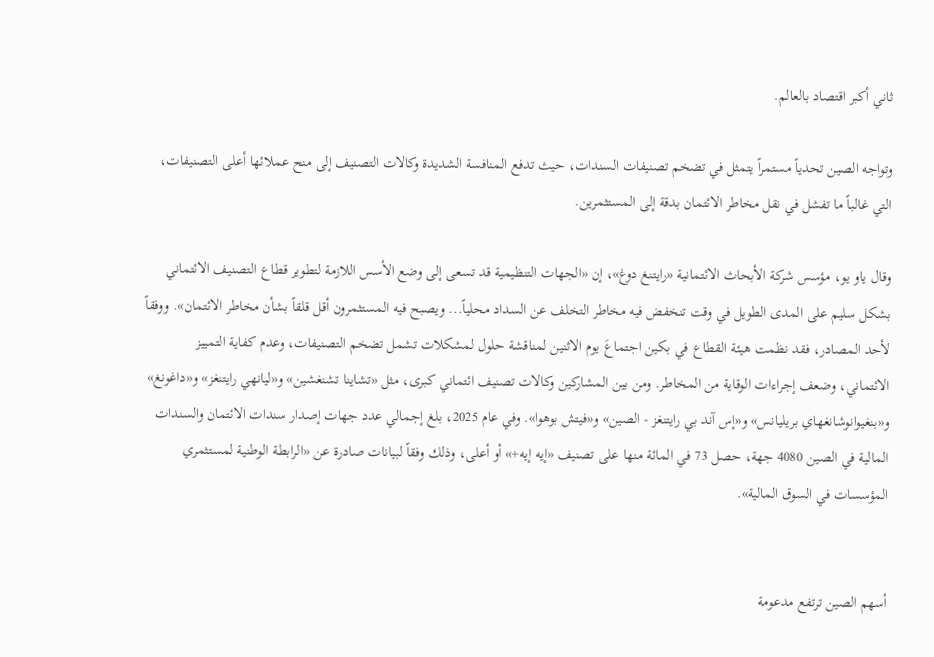ثاني أكبر اقتصاد بالعالم.

وتواجه الصين تحدياً مستمراً يتمثل في تضخم تصنيفات السندات، حيث تدفع المنافسة الشديدة وكالات التصنيف إلى منح عملائها أعلى التصنيفات، التي غالباً ما تفشل في نقل مخاطر الائتمان بدقة إلى المستثمرين.

وقال ياو يو، مؤسس شركة الأبحاث الائتمانية «رايتنغ دوغ»، إن «الجهات التنظيمية قد تسعى إلى وضع الأسس اللازمة لتطوير قطاع التصنيف الائتماني بشكل سليم على المدى الطويل في وقت تنخفض فيه مخاطر التخلف عن السداد محلياً... ويصبح فيه المستثمرون أقل قلقاً بشأن مخاطر الائتمان». ووفقاً لأحد المصادر، فقد نظمت هيئة القطاع في بكين اجتماعَ يوم الاثنين لمناقشة حلول لمشكلات تشمل تضخم التصنيفات، وعدم كفاية التمييز الائتماني، وضعف إجراءات الوقاية من المخاطر. ومن بين المشاركين وكالات تصنيف ائتماني كبرى، مثل «تشاينا تشنغشين» و«ليانهي رايتنغز» و«داغونغ» و«بنغيوانوشانغهاي بريليانس» و«إس آند بي رايتنغز - الصين» و«فيتش بوهوا». وفي عام 2025، بلغ إجمالي عدد جهات إصدار سندات الائتمان والسندات المالية في الصين 4080 جهة، حصل 73 في المائة منها على تصنيف «إيه إيه+» أو أعلى، وذلك وفقاً لبيانات صادرة عن «الرابطة الوطنية لمستثمري المؤسسات في السوق المالية».


أسهم الصين ترتفع مدعومة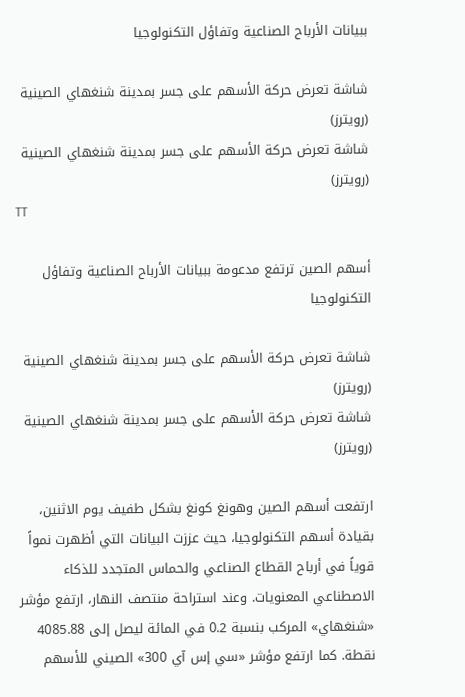ببيانات الأرباح الصناعية وتفاؤل التكنولوجيا

شاشة تعرض حركة الأسهم على جسر بمدينة شنغهاي الصينية (رويترز)
شاشة تعرض حركة الأسهم على جسر بمدينة شنغهاي الصينية (رويترز)
TT

أسهم الصين ترتفع مدعومة ببيانات الأرباح الصناعية وتفاؤل التكنولوجيا

شاشة تعرض حركة الأسهم على جسر بمدينة شنغهاي الصينية (رويترز)
شاشة تعرض حركة الأسهم على جسر بمدينة شنغهاي الصينية (رويترز)

ارتفعت أسهم الصين وهونغ كونغ بشكل طفيف يوم الاثنين، بقيادة أسهم التكنولوجيا، حيث عززت البيانات التي أظهرت نمواً قوياً في أرباح القطاع الصناعي والحماس المتجدد للذكاء الاصطناعي المعنويات. وعند استراحة منتصف النهار، ارتفع مؤشر «شنغهاي» المركب بنسبة 0.2 في المائة ليصل إلى 4085.88 نقطة. كما ارتفع مؤشر «سي إس آي 300» الصيني للأسهم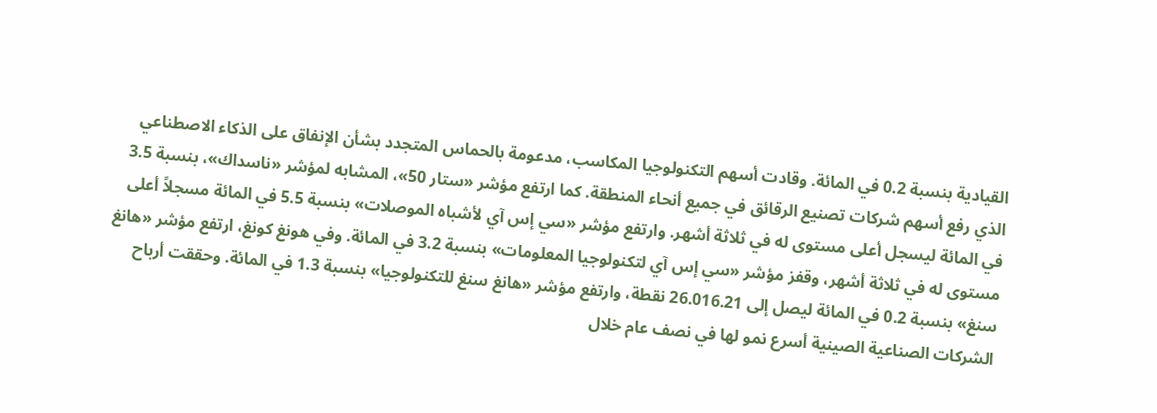القيادية بنسبة 0.2 في المائة. وقادت أسهم التكنولوجيا المكاسب، مدعومة بالحماس المتجدد بشأن الإنفاق على الذكاء الاصطناعي الذي رفع أسهم شركات تصنيع الرقائق في جميع أنحاء المنطقة. كما ارتفع مؤشر «ستار 50»، المشابه لمؤشر «ناسداك»، بنسبة 3.5 في المائة ليسجل أعلى مستوى له في ثلاثة أشهر. وارتفع مؤشر «سي إس آي لأشباه الموصلات» بنسبة 5.5 في المائة مسجلاً أعلى مستوى له في ثلاثة أشهر، وقفز مؤشر «سي إس آي لتكنولوجيا المعلومات» بنسبة 3.2 في المائة. وفي هونغ كونغ، ارتفع مؤشر «هانغ سنغ» بنسبة 0.2 في المائة ليصل إلى 26.016.21 نقطة، وارتفع مؤشر «هانغ سنغ للتكنولوجيا» بنسبة 1.3 في المائة. وحققت أرباح الشركات الصناعية الصينية أسرع نمو لها في نصف عام خلال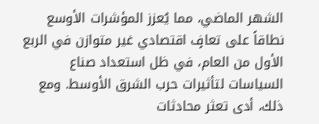الشهر الماضي، مما يُعزز المؤشرات الأوسع نطاقاً على تعافٍ اقتصادي غير متوازن في الربع الأول من العام، في ظل استعداد صناع السياسات لتأثيرات حرب الشرق الأوسط. ومع ذلك، أدى تعثر محادثات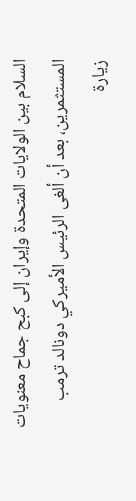السلام بين الولايات المتحدة وإيران إلى كبح جماح معنويات المستثمرين، بعد أن ألغى الرئيس الأميركي دونالد ترمب زيارة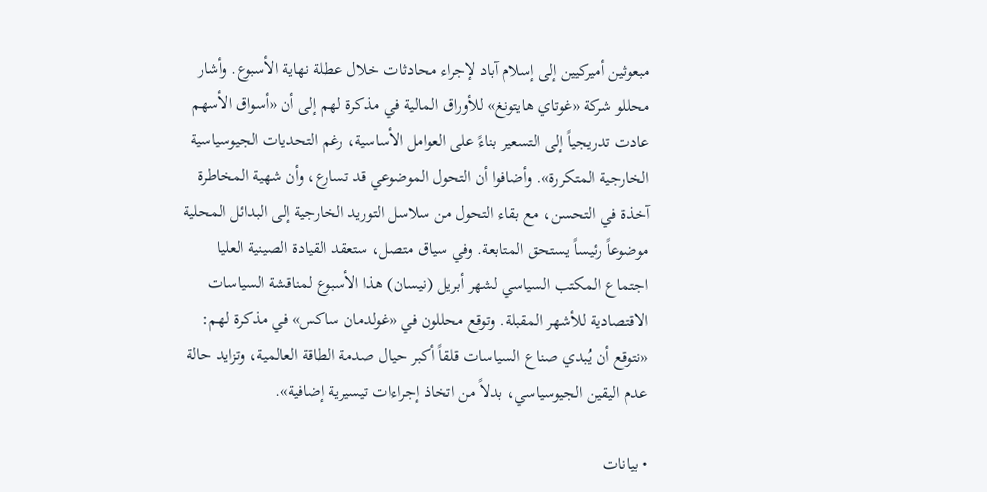مبعوثين أميركيين إلى إسلام آباد لإجراء محادثات خلال عطلة نهاية الأسبوع. وأشار محللو شركة «غوتاي هايتونغ» للأوراق المالية في مذكرة لهم إلى أن «أسواق الأسهم عادت تدريجياً إلى التسعير بناءً على العوامل الأساسية، رغم التحديات الجيوسياسية الخارجية المتكررة». وأضافوا أن التحول الموضوعي قد تسارع، وأن شهية المخاطرة آخذة في التحسن، مع بقاء التحول من سلاسل التوريد الخارجية إلى البدائل المحلية موضوعاً رئيساً يستحق المتابعة. وفي سياق متصل، ستعقد القيادة الصينية العليا اجتماع المكتب السياسي لشهر أبريل (نيسان) هذا الأسبوع لمناقشة السياسات الاقتصادية للأشهر المقبلة. وتوقع محللون في «غولدمان ساكس» في مذكرة لهم: «نتوقع أن يُبدي صناع السياسات قلقاً أكبر حيال صدمة الطاقة العالمية، وتزايد حالة عدم اليقين الجيوسياسي، بدلاً من اتخاذ إجراءات تيسيرية إضافية».

• بيانات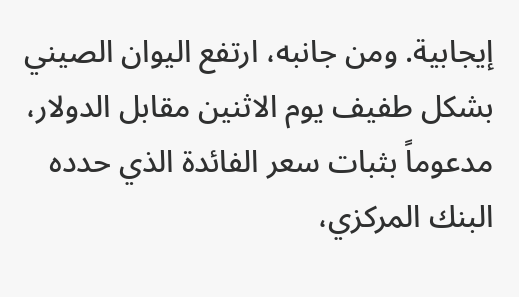إيجابية. ومن جانبه، ارتفع اليوان الصيني بشكل طفيف يوم الاثنين مقابل الدولار، مدعوماً بثبات سعر الفائدة الذي حدده البنك المركزي،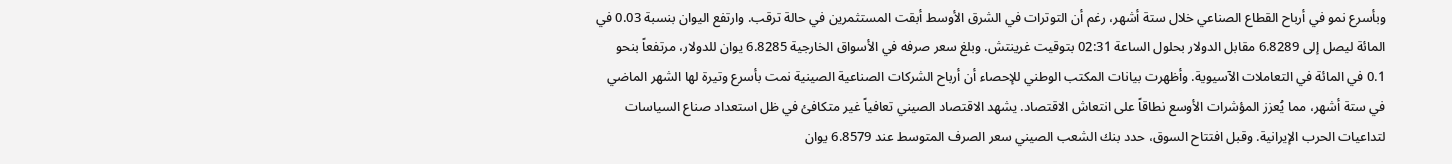وبأسرع نمو في أرباح القطاع الصناعي خلال ستة أشهر، رغم أن التوترات في الشرق الأوسط أبقت المستثمرين في حالة ترقب. وارتفع اليوان بنسبة 0.03 في المائة ليصل إلى 6.8289 مقابل الدولار بحلول الساعة 02:31 بتوقيت غرينتش. وبلغ سعر صرفه في الأسواق الخارجية 6.8285 يوان للدولار، مرتفعاً بنحو 0.1 في المائة في التعاملات الآسيوية. وأظهرت بيانات المكتب الوطني للإحصاء أن أرباح الشركات الصناعية الصينية نمت بأسرع وتيرة لها الشهر الماضي في ستة أشهر، مما يُعزز المؤشرات الأوسع نطاقاً على انتعاش الاقتصاد. يشهد الاقتصاد الصيني تعافياً غير متكافئ في ظل استعداد صناع السياسات لتداعيات الحرب الإيرانية. وقبل افتتاح السوق، حدد بنك الشعب الصيني سعر الصرف المتوسط عند 6.8579 يوان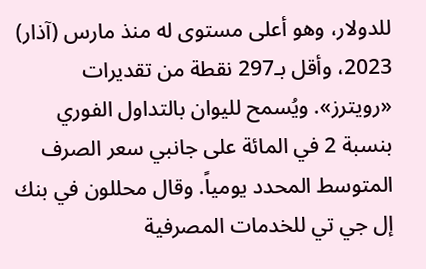للدولار، وهو أعلى مستوى له منذ مارس (آذار) 2023، وأقل بـ297 نقطة من تقديرات «رويترز». ويُسمح لليوان بالتداول الفوري بنسبة 2 في المائة على جانبي سعر الصرف المتوسط المحدد يومياً. وقال محللون في بنك إل جي تي للخدمات المصرفية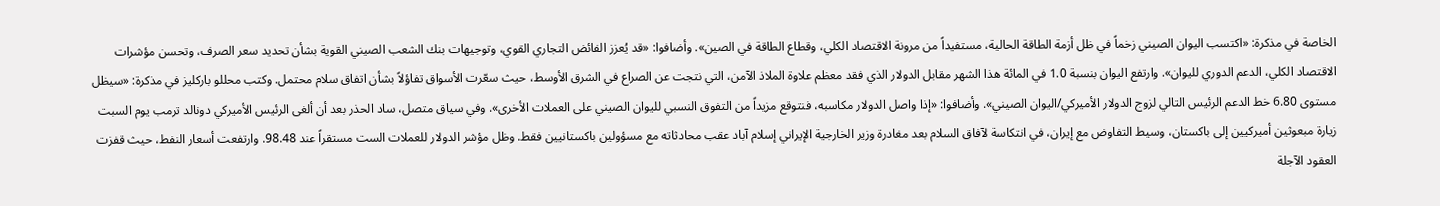الخاصة في مذكرة: «اكتسب اليوان الصيني زخماً في ظل أزمة الطاقة الحالية، مستفيداً من مرونة الاقتصاد الكلي، وقطاع الطاقة في الصين». وأضافوا: «قد يُعزز الفائض التجاري القوي، وتوجيهات بنك الشعب الصيني القوية بشأن تحديد سعر الصرف، وتحسن مؤشرات الاقتصاد الكلي، الدعم الدوري لليوان». وارتفع اليوان بنسبة 1.0 في المائة هذا الشهر مقابل الدولار الذي فقد معظم علاوة الملاذ الآمن، التي نتجت عن الصراع في الشرق الأوسط، حيث سعّرت الأسواق تفاؤلاً بشأن اتفاق سلام محتمل. وكتب محللو باركليز في مذكرة: «سيظل مستوى 6.80 خط الدعم الرئيس التالي لزوج الدولار الأميركي/اليوان الصيني». وأضافوا: «إذا واصل الدولار مكاسبه، فنتوقع مزيداً من التفوق النسبي لليوان الصيني على العملات الأخرى». وفي سياق متصل، ساد الحذر بعد أن ألغى الرئيس الأميركي دونالد ترمب يوم السبت زيارة مبعوثين أميركيين إلى باكستان، وسيط التفاوض مع إيران، في انتكاسة لآفاق السلام بعد مغادرة وزير الخارجية الإيراني إسلام آباد عقب محادثاته مع مسؤولين باكستانيين فقط. وظل مؤشر الدولار للعملات الست مستقراً عند 98.48. وارتفعت أسعار النفط، حيث قفزت العقود الآجلة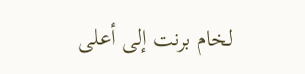لخام برنت إلى أعلى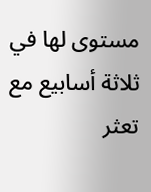مستوى لها في ثلاثة أسابيع مع تعثر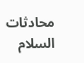محادثات السلام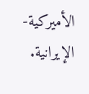الأميركية-الإيرانية.